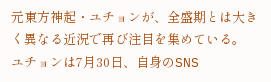元東方神起・ユチョンが、全盛期とは大きく異なる近況で再び注目を集めている。
ユチョンは7月30日、自身のSNS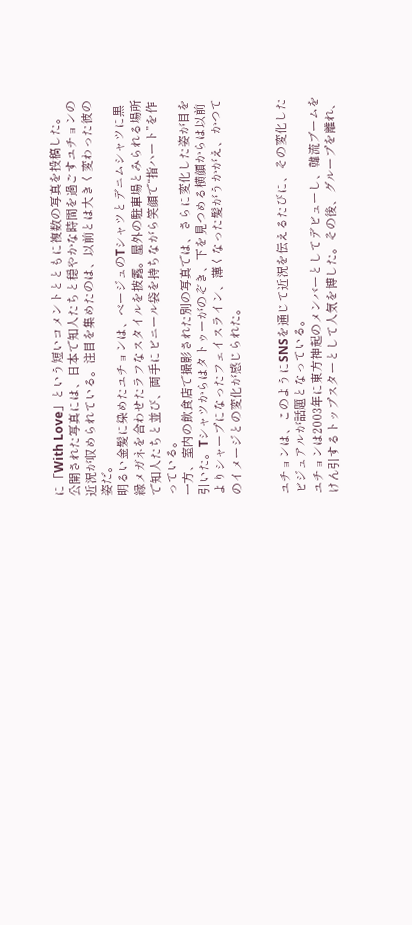に「With Love」という短いコメントとともに複数の写真を投稿した。
公開された写真には、日本で知人たちと穏やかな時間を過ごすユチョンの近況が収められている。注目を集めたのは、以前とは大きく変わった彼の姿だ。
明るい金髪に染めたユチョンは、ベージュのTシャツとデニムシャツに黒縁メガネを合わせたラフなスタイルを披露。屋外の駐車場とみられる場所で知人たちと並び、両手にビニール袋を持ちながら笑顔で“指ハート”を作っている。
一方、室内の飲食店で撮影された別の写真では、さらに変化した姿が目を引いた。Tシャツからはタトゥーがのぞき、下を見つめる横顔からは以前よりシャープになったフェイスライン、薄くなった髪がうかがえ、かつてのイメージとの変化が感じられた。


ユチョンは、このようにSNSを通じて近況を伝えるたびに、その変化したビジュアルが話題となっている。
ユチョンは2003年に東方神起のメンバーとしてデビューし、韓流ブームをけん引するトップスターとして人気を博した。その後、グループを離れ、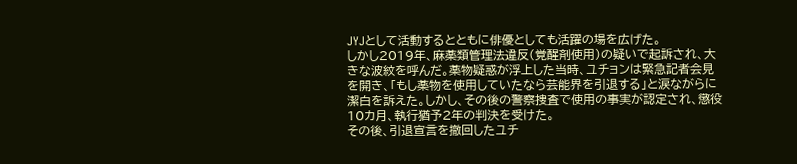JYJとして活動するとともに俳優としても活躍の場を広げた。
しかし2019年、麻薬類管理法違反(覚醒剤使用)の疑いで起訴され、大きな波紋を呼んだ。薬物疑惑が浮上した当時、ユチョンは緊急記者会見を開き、「もし薬物を使用していたなら芸能界を引退する」と涙ながらに潔白を訴えた。しかし、その後の警察捜査で使用の事実が認定され、懲役10カ月、執行猶予2年の判決を受けた。
その後、引退宣言を撤回したユチ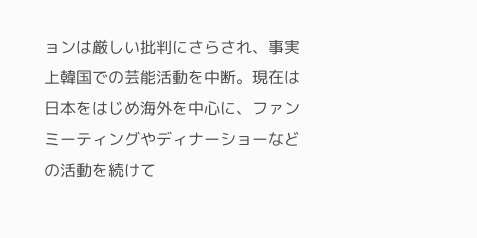ョンは厳しい批判にさらされ、事実上韓国での芸能活動を中断。現在は日本をはじめ海外を中心に、ファンミーティングやディナーショーなどの活動を続けて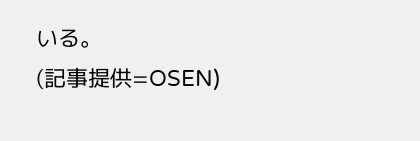いる。
(記事提供=OSEN)